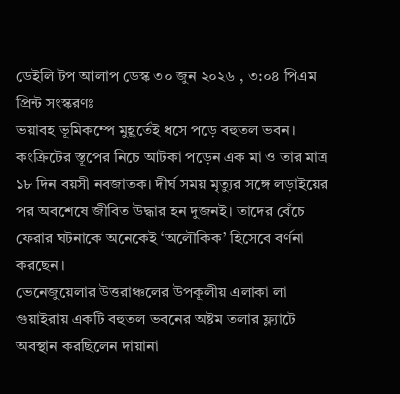ডেইলি টপ আলাপ ডেস্ক ৩০ জুন ২০২৬ , ৩:০৪ পিএম প্রিন্ট সংস্করণঃ
ভয়াবহ ভূমিকম্পে মুহূর্তেই ধসে পড়ে বহুতল ভবন। কংক্রিটের স্তূপের নিচে আটকা পড়েন এক মা ও তার মাত্র ১৮ দিন বয়সী নবজাতক। দীর্ঘ সময় মৃত্যুর সঙ্গে লড়াইয়ের পর অবশেষে জীবিত উদ্ধার হন দুজনই। তাদের বেঁচে ফেরার ঘটনাকে অনেকেই ‘অলৌকিক’ হিসেবে বর্ণনা করছেন।
ভেনেজুয়েলার উত্তরাঞ্চলের উপকূলীয় এলাকা লা গুয়াইরায় একটি বহুতল ভবনের অষ্টম তলার ফ্ল্যাটে অবস্থান করছিলেন দায়ানা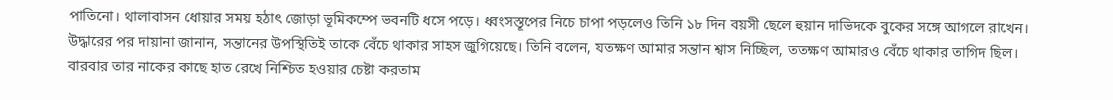পাতিনো। থালাবাসন ধোয়ার সময় হঠাৎ জোড়া ভূমিকম্পে ভবনটি ধসে পড়ে। ধ্বংসস্তূপের নিচে চাপা পড়লেও তিনি ১৮ দিন বয়সী ছেলে হুয়ান দাভিদকে বুকের সঙ্গে আগলে রাখেন।
উদ্ধারের পর দায়ানা জানান, সন্তানের উপস্থিতিই তাকে বেঁচে থাকার সাহস জুগিয়েছে। তিনি বলেন, যতক্ষণ আমার সন্তান শ্বাস নিচ্ছিল, ততক্ষণ আমারও বেঁচে থাকার তাগিদ ছিল। বারবার তার নাকের কাছে হাত রেখে নিশ্চিত হওয়ার চেষ্টা করতাম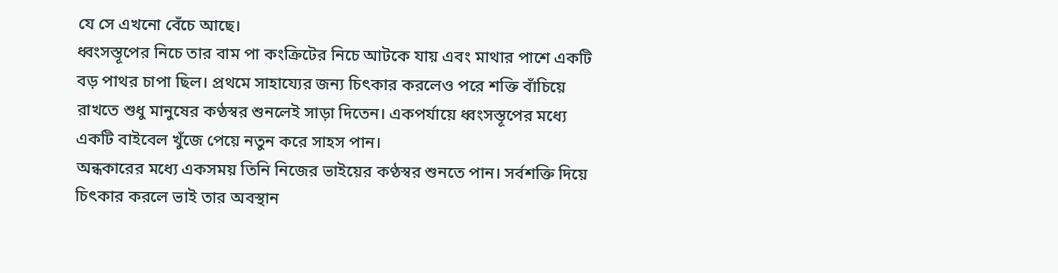যে সে এখনো বেঁচে আছে।
ধ্বংসস্তূপের নিচে তার বাম পা কংক্রিটের নিচে আটকে যায় এবং মাথার পাশে একটি বড় পাথর চাপা ছিল। প্রথমে সাহায্যের জন্য চিৎকার করলেও পরে শক্তি বাঁচিয়ে রাখতে শুধু মানুষের কণ্ঠস্বর শুনলেই সাড়া দিতেন। একপর্যায়ে ধ্বংসস্তূপের মধ্যে একটি বাইবেল খুঁজে পেয়ে নতুন করে সাহস পান।
অন্ধকারের মধ্যে একসময় তিনি নিজের ভাইয়ের কণ্ঠস্বর শুনতে পান। সর্বশক্তি দিয়ে চিৎকার করলে ভাই তার অবস্থান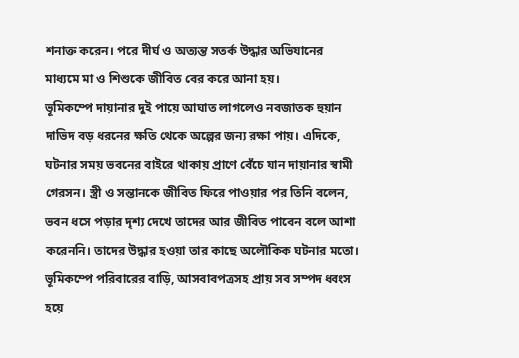শনাক্ত করেন। পরে দীর্ঘ ও অত্যন্ত সতর্ক উদ্ধার অভিযানের মাধ্যমে মা ও শিশুকে জীবিত বের করে আনা হয়।
ভূমিকম্পে দায়ানার দুই পায়ে আঘাত লাগলেও নবজাতক হুয়ান দাভিদ বড় ধরনের ক্ষতি থেকে অল্পের জন্য রক্ষা পায়। এদিকে, ঘটনার সময় ভবনের বাইরে থাকায় প্রাণে বেঁচে যান দায়ানার স্বামী গেরসন। স্ত্রী ও সন্তানকে জীবিত ফিরে পাওয়ার পর তিনি বলেন, ভবন ধসে পড়ার দৃশ্য দেখে তাদের আর জীবিত পাবেন বলে আশা করেননি। তাদের উদ্ধার হওয়া তার কাছে অলৌকিক ঘটনার মতো।
ভূমিকম্পে পরিবারের বাড়ি, আসবাবপত্রসহ প্রায় সব সম্পদ ধ্বংস হয়ে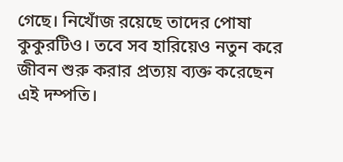গেছে। নিখোঁজ রয়েছে তাদের পোষা কুকুরটিও। তবে সব হারিয়েও নতুন করে জীবন শুরু করার প্রত্যয় ব্যক্ত করেছেন এই দম্পতি।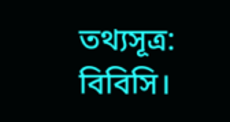তথ্যসূত্র: বিবিসি।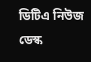ডিটিএ নিউজ ডেস্ক